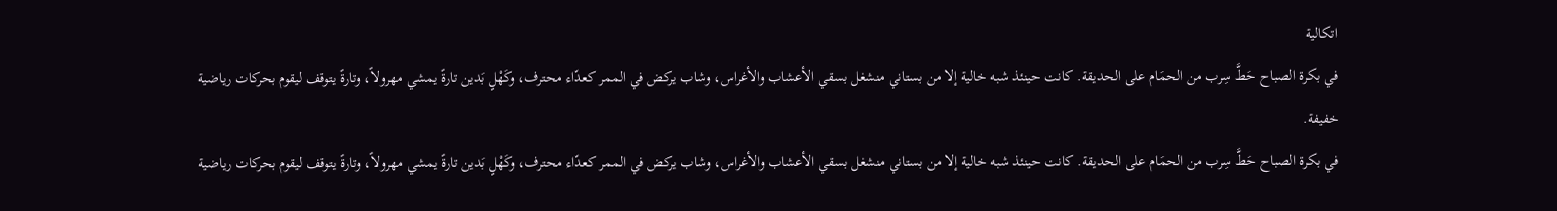اتكالية
في بكرة الصباح حَطَّ سِرب من الحمَام على الحديقة. كانت حينئذ شبه خالية إلا من بستاني منشغل بسقي الأعشاب والأغراس، وشاب يركض في الممر كعدّاء محترف، وكَهْلٍ بَدين تارةً يمشي مهرولاً، وتارةً يتوقف ليقوم بحركات رياضية خفيفة.
في بكرة الصباح حَطَّ سِرب من الحمَام على الحديقة. كانت حينئذ شبه خالية إلا من بستاني منشغل بسقي الأعشاب والأغراس، وشاب يركض في الممر كعدّاء محترف، وكَهْلٍ بَدين تارةً يمشي مهرولاً، وتارةً يتوقف ليقوم بحركات رياضية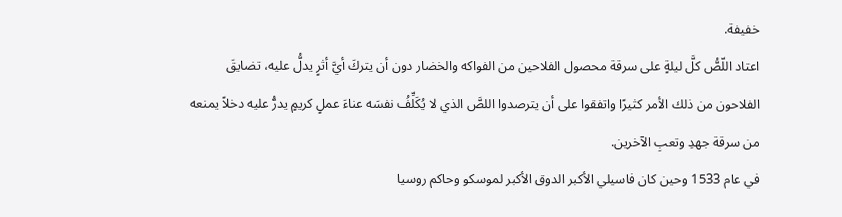خفيفة.
اعتاد اللّصُّ كلَّ ليلةٍ على سرقة محصول الفلاحين من الفواكه والخضار دون أن يتركَ أيَّ أثرٍ يدلُّ عليه، تضايقَ الفلاحون من ذلك الأمر كثيرًا واتفقوا على أن يترصدوا اللصَّ الذي لا يُكَلِّفُ نفسَه عناءَ عملٍ كريمٍ يدرُّ عليه دخلاً يمنعه من سرقة جهدِ وتعبِ الآخرين.
في عام 1533 وحين كان فاسيلي الأكبر الدوق الأكبر لموسكو وحاكم روسيا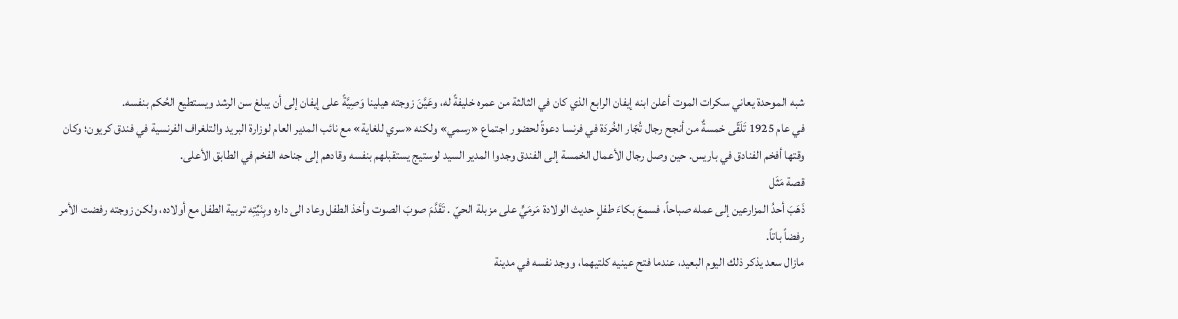شبه الموحدة يعاني سكرات الموت أعلن ابنه إيفان الرابع الذي كان في الثالثة من عمره خليفةً له، وعَيَّنَ زوجته هيلينا وَصِيَّةً على إيفان إلى أن يبلغ سن الرشد ويستطيع الحُكم بنفسه.
في عام 1925 تَلَقّى خمسةٌ من أنجح رجال تُجّار الخُردَة في فرنسا دعوةً لحضور اجتماع «رسمي» ولكنه «سري للغاية» مع نائب المدير العام لوزارة البريد والتلغراف الفرنسية في فندق کريون؛ وكان وقتها أفخم الفنادق في باريس. حين وصل رجال الأعمال الخمسة إلى الفندق وجدوا المدير السيد لوستيج يستقبلهم بنفسه وقادهم إلى جناحه الفخم في الطابق الأعلى.
قصة مَثَل
ذَهَبَ أحدُ المزارعين إلى عمله صباحاً، فسمعَ بكاءَ طفلٍ حديث الولادة مَرمَيٍّ على مزبلة الحيّ . تَقَدَّمَ صوبَ الصوت وأخذ الطفل وعاد الى داره وبِنَيِّتِه تربية الطفل مع أولاده، ولكن زوجته رفضت الأمر رفضاً باتاً.
مازال سعد يذكر ذلك اليوم البعيد، عندما فتح عينيه كلتيهما، ووجد نفسه في مدينة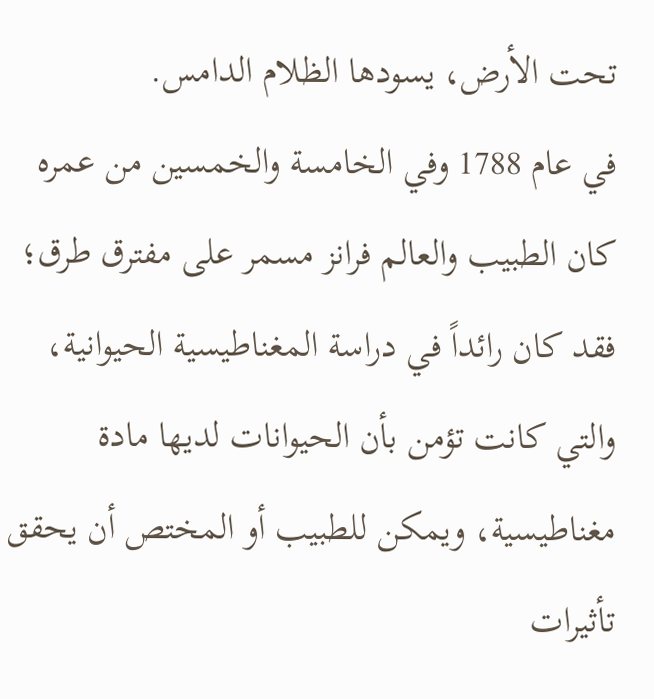تحت الأرض، يسودها الظلام الدامس.
في عام 1788 وفي الخامسة والخمسين من عمره كان الطبيب والعالم فرانز مسمر على مفترق طرق؛ فقد كان رائداً في دراسة المغناطيسية الحيوانية، والتي كانت تؤمن بأن الحيوانات لديها مادة مغناطيسية، ويمكن للطبيب أو المختص أن يحقق تأثيرات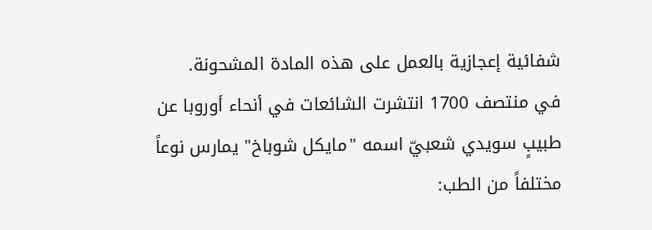شفائية إعجازية بالعمل على هذه المادة المشحونة.
في منتصف 1700 انتشرت الشائعات في أنحاء أوروبا عن طبيبٍ سويدي شعبيّ اسمه "مايکل شوباخ" يمارس نوعاً مختلفاً من الطب: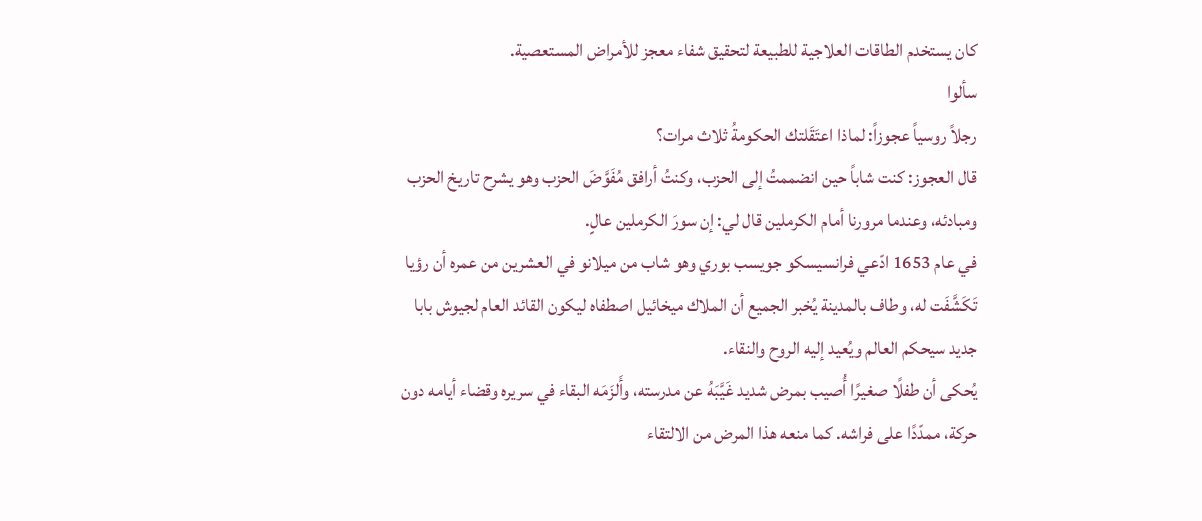كان يستخدم الطاقات العلاجية للطبيعة لتحقيق شفاء معجز للأمراض المستعصية.
سألوا
رجلاً روسياً عجوزاً: لماذا اعتَقَلتك الحكومةُ ثلاث مرات؟
قال العجوز: كنت شاباً حين انضممتُ إلى الحزب، وكنتُ أرافق مُفَوَّضَ الحزب وهو يشرح تاريخ الحزب ومبادئه، وعندما مرورنا أمام الكرملين قال لي: إن سورَ الكرملين عالٍ.
في عام 1653 ادّعي فرانسيسکو جويسب بوري وهو شاب من ميلانو في العشرين من عمره أن رؤيا تَكَشَّفَت له، وطاف بالمدينة يُخبر الجميع أن الملاك ميخائيل اصطفاه ليكون القائد العام لجيوش بابا جديد سيحكم العالم ويُعيد إليه الروح والنقاء.
يُحكى أن طفلًا صغيرًا أُصيب بمرض شديد غَيَّبَهُ عن مدرسته، وأَلزَمَه البقاء في سريره وقضاء أيامه دون حركة، ممدّدًا على فراشه. كما منعه هذا المرض من الالتقاء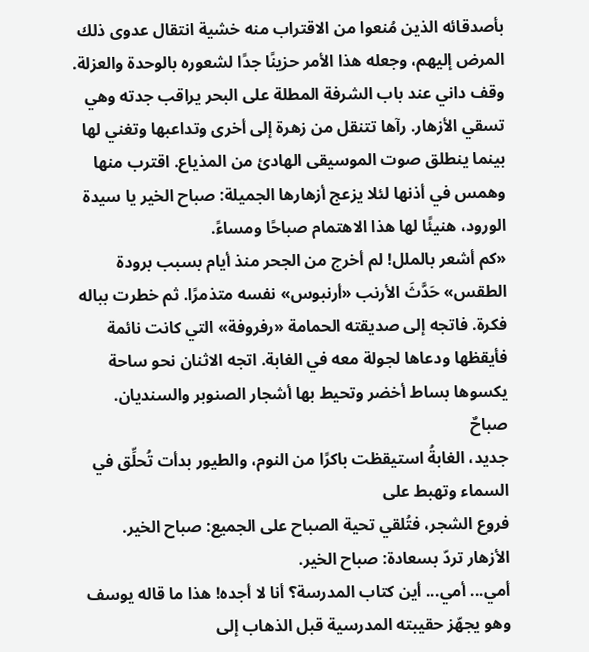بأصدقائه الذين مُنعوا من الاقتراب منه خشية انتقال عدوى ذلك المرض إليهم، وجعله هذا الأمر حزينًا جدًا لشعوره بالوحدة والعزلة.
وقف داني عند باب الشرفة المطلة على البحر يراقب جدته وهي تسقي الأزهار. رآها تتنقل من زهرة إلى أخرى وتداعبها وتغني لها بينما ينطلق صوت الموسيقى الهادئ من المذياع. اقترب منها وهمس في أذنها لئلا يزعج أزهارها الجميلة: صباح الخير يا سيدة الورود، هنيئًا لها هذا الاهتمام صباحًا ومساءً.
«كم أشعر بالملل! لم أخرج من الجحر منذ أيام بسبب برودة الطقس» حَدَّثَ الأرنب «أرنبوس» نفسه متذمرًا. ثم خطرت بباله فكرة. فاتجه إلى صديقته الحمامة «رفروفة» التي كانت نائمة فأيقظها ودعاها لجولة معه في الغابة. اتجه الاثنان نحو ساحة يكسوها بساط أخضر وتحيط بها أشجار الصنوبر والسنديان.
صباحٌ
جديد، الغابةُ استيقظت باكرًا من النوم، والطيور بدأت تُحلِّق في السماء وتهبط على
فروع الشجر، فتُلقي تحية الصباح على الجميع: صباح الخير.
الأزهار تردّ بسعادة: صباح الخير.
أمي... أمي... أين كتاب المدرسة؟ أنا لا أجده! هذا ما قاله يوسف وهو يجهّز حقيبته المدرسية قبل الذهاب إلى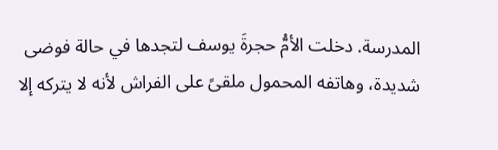المدرسة. دخلت الأمُّ حجرةَ يوسف لتجدها في حالة فوضى شديدة، وهاتفه المحمول ملقىً على الفراش لأنه لا يتركه إلا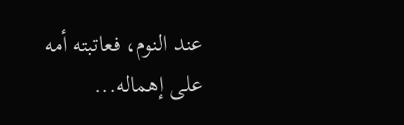عند النوم، فعاتبته أمه على إهماله...